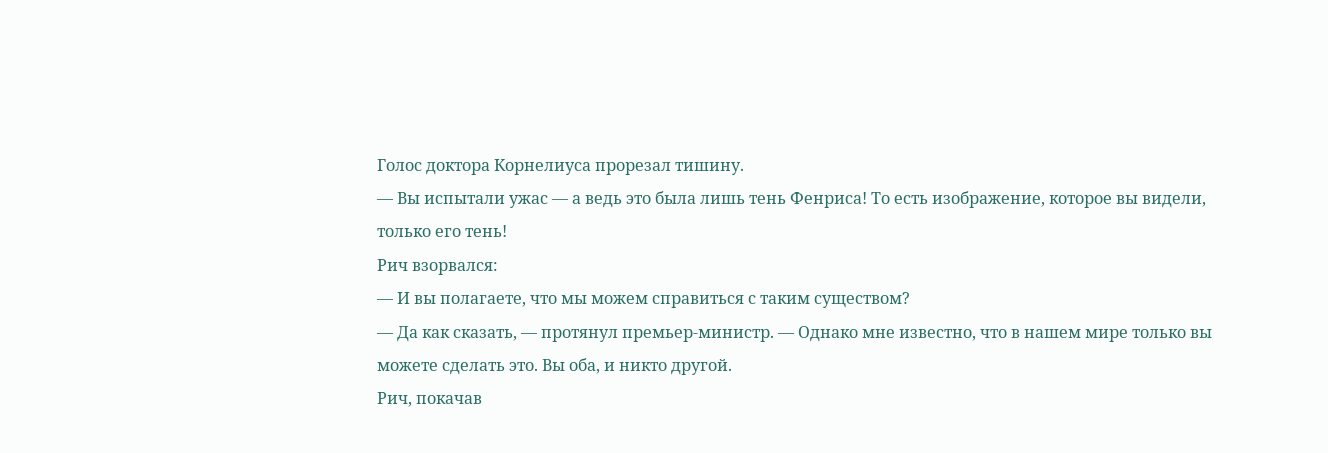Голос доктора Корнелиуса прорезал тишину.
— Вы испытали ужас — а ведь это была лишь тень Фенриса! То есть изображение, которое вы видели, только его тень!
Рич взорвался:
— И вы полагаете, что мы можем справиться с таким существом?
— Да как сказать, — протянул премьер-министр. — Однако мне известно, что в нашем мире только вы можете сделать это. Вы оба, и никто другой.
Рич, покачав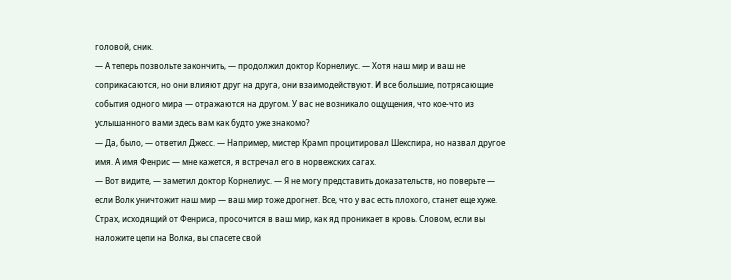головой, сник.
— А теперь позвольте закончить, — продолжил доктор Корнелиус. — Хотя наш мир и ваш не соприкасаются, но они влияют друг на друга, они взаимодействуют. И все большие, потрясающие события одного мира — отражаются на другом. У вас не возникало ощущения, что кое-что из услышанного вами здесь вам как будто уже знакомо?
— Да, было, — ответил Джесс. — Например, мистер Крамп процитировал Шекспира, но назвал другое имя. А имя Фенрис — мне кажется, я встречал его в норвежских сагах.
— Вот видите, — заметил доктор Корнелиус. — Я не могу представить доказательств, но поверьте — если Волк уничтожит наш мир — ваш мир тоже дрогнет. Все, что у вас есть плохого, станет еще хуже. Страх, исходящий от Фенриса, просочится в ваш мир, как яд проникает в кровь. Словом, если вы наложите цепи на Волка, вы спасете свой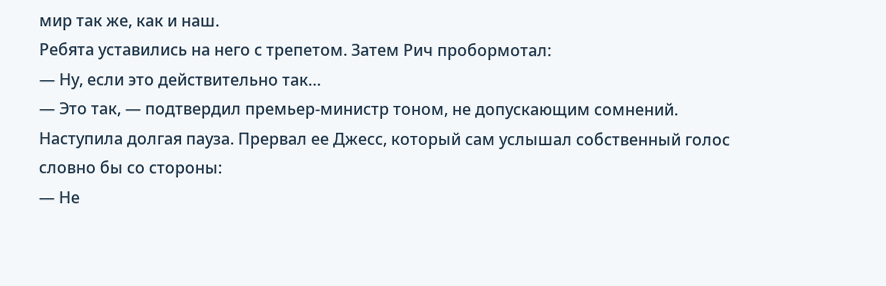мир так же, как и наш.
Ребята уставились на него с трепетом. Затем Рич пробормотал:
— Ну, если это действительно так…
— Это так, — подтвердил премьер-министр тоном, не допускающим сомнений.
Наступила долгая пауза. Прервал ее Джесс, который сам услышал собственный голос словно бы со стороны:
— Не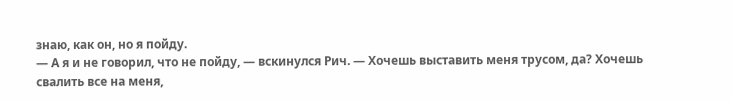знаю, как он, но я пойду.
— А я и не говорил, что не пойду, — вскинулся Рич. — Хочешь выставить меня трусом, да? Хочешь свалить все на меня,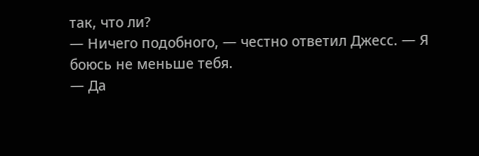так, что ли?
— Ничего подобного, — честно ответил Джесс. — Я боюсь не меньше тебя.
— Да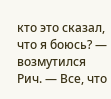кто это сказал, что я боюсь? — возмутился Рич. — Все, что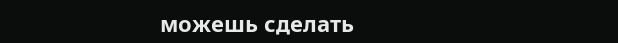можешь сделать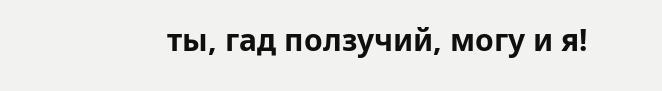ты, гад ползучий, могу и я!